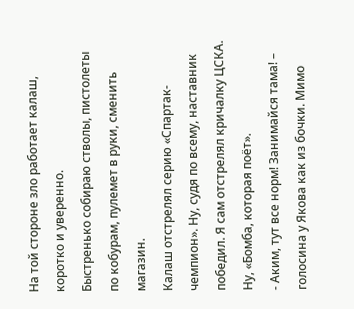На той стороне зло работает калаш, коротко и уверенно.
Быстренько собираю стволы, пистолеты по кобурам, пулемет в руки, сменить магазин.
Калаш отстрелял серию «Спартак-чемпион». Ну, судя по всему, наставник победил. Я сам отстрелял кричалку ЦСКА. Ну, «Бомба, которая поёт».
- Аким, тут все норм! Занимайся тама! – голосина у Якова как из бочки. Мимо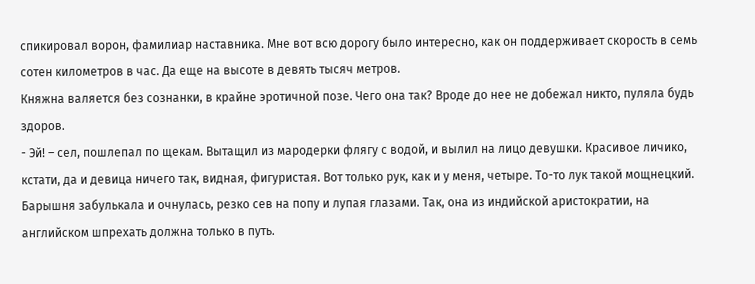спикировал ворон, фамилиар наставника. Мне вот всю дорогу было интересно, как он поддерживает скорость в семь сотен километров в час. Да еще на высоте в девять тысяч метров.
Княжна валяется без сознанки, в крайне эротичной позе. Чего она так? Вроде до нее не добежал никто, пуляла будь здоров.
- Эй! – сел, пошлепал по щекам. Вытащил из мародерки флягу с водой, и вылил на лицо девушки. Красивое личико, кстати, да и девица ничего так, видная, фигуристая. Вот только рук, как и у меня, четыре. То-то лук такой мощнецкий.
Барышня забулькала и очнулась, резко сев на попу и лупая глазами. Так, она из индийской аристократии, на английском шпрехать должна только в путь.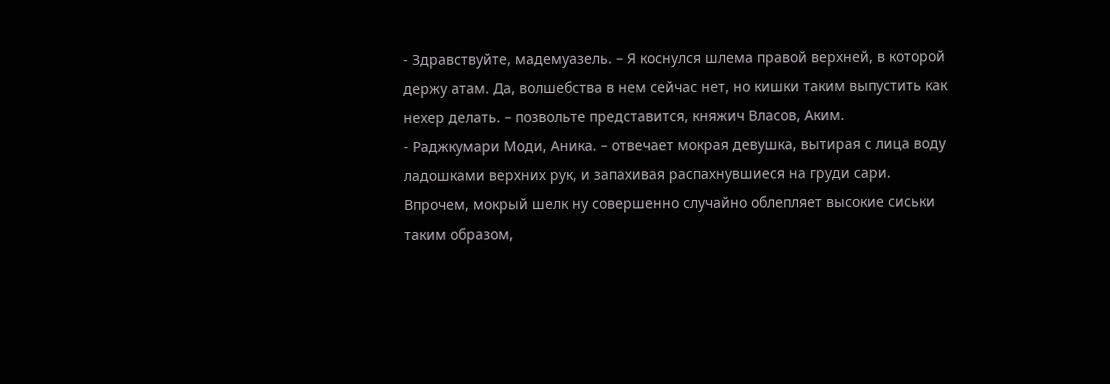- Здравствуйте, мадемуазель. – Я коснулся шлема правой верхней, в которой держу атам. Да, волшебства в нем сейчас нет, но кишки таким выпустить как нехер делать. – позвольте представится, княжич Власов, Аким.
- Раджкумари Моди, Аника. – отвечает мокрая девушка, вытирая с лица воду ладошками верхних рук, и запахивая распахнувшиеся на груди сари. Впрочем, мокрый шелк ну совершенно случайно облепляет высокие сиськи таким образом,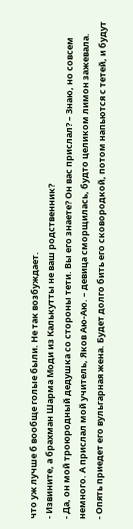что уж лучше б вообще голые были. Не так возбуждает.
- Извините, а брахман Шарма Моди из Калькутты не ваш родственник?
- Да, он мой троюродный дедушка со стороны тети. Вы его знаете? Он вас прислал? – Знаю, но совсем немного. А прислал мой учитель, Яков Аю-Аю. – девица сморщилась, будто целиком лимон зажевала.
- Опять приедет его вульгарная жена. Будет долго бить его сковородкой, потом напьются с тетей, и будут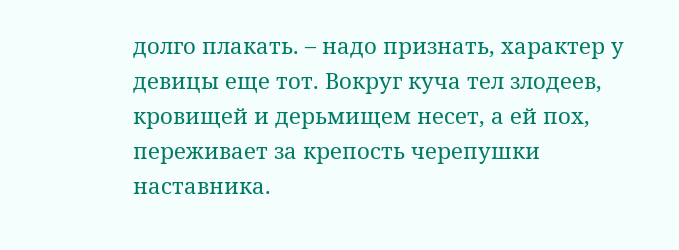долго плакать. – надо признать, характер у девицы еще тот. Вокруг куча тел злодеев, кровищей и дерьмищем несет, а ей пох, переживает за крепость черепушки наставника.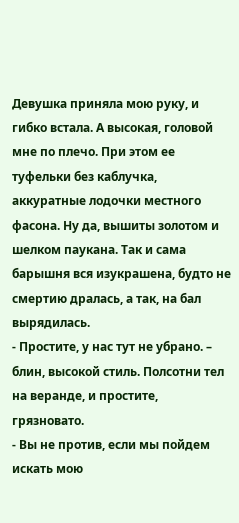Девушка приняла мою руку, и гибко встала. А высокая, головой мне по плечо. При этом ее туфельки без каблучка, аккуратные лодочки местного фасона. Ну да, вышиты золотом и шелком паукана. Так и сама барышня вся изукрашена, будто не смертию дралась, а так, на бал вырядилась.
- Простите, у нас тут не убрано. – блин, высокой стиль. Полсотни тел на веранде, и простите, грязновато.
- Вы не против, если мы пойдем искать мою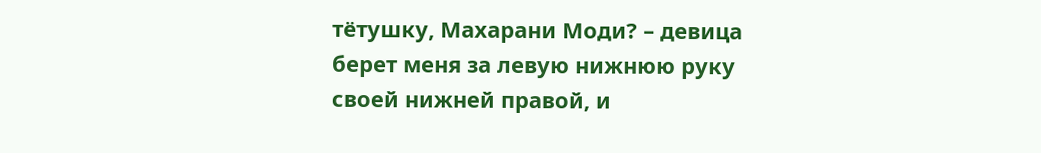тётушку, Махарани Моди? – девица берет меня за левую нижнюю руку своей нижней правой, и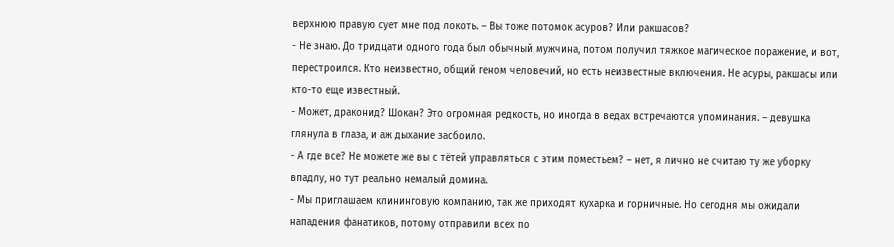верхнюю правую сует мне под локоть. – Вы тоже потомок асуров? Или ракшасов?
- Не знаю. До тридцати одного года был обычный мужчина, потом получил тяжкое магическое поражение, и вот, перестроился. Кто неизвестно, общий геном человечий, но есть неизвестные включения. Не асуры, ракшасы или кто-то еще известный.
- Может, драконид? Шокан? Это огромная редкость, но иногда в ведах встречаются упоминания. – девушка глянула в глаза, и аж дыхание засбоило.
- А где все? Не можете же вы с тётей управляться с этим поместьем? – нет, я лично не считаю ту же уборку впадлу, но тут реально немалый домина.
- Мы приглашаем клининговую компанию, так же приходят кухарка и горничные. Но сегодня мы ожидали нападения фанатиков, потому отправили всех по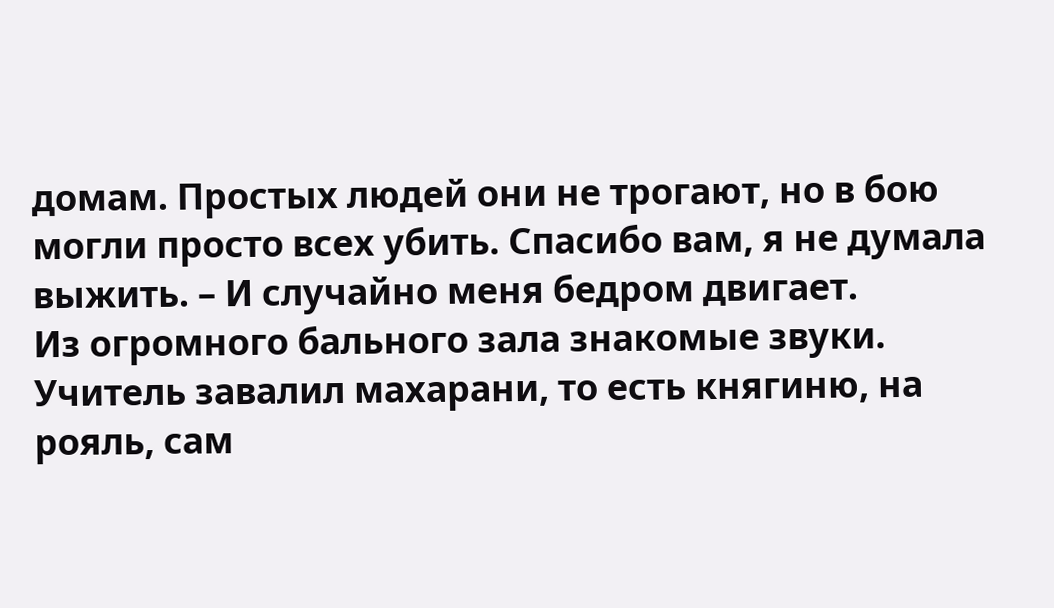домам. Простых людей они не трогают, но в бою могли просто всех убить. Спасибо вам, я не думала выжить. – И случайно меня бедром двигает.
Из огромного бального зала знакомые звуки. Учитель завалил махарани, то есть княгиню, на рояль, сам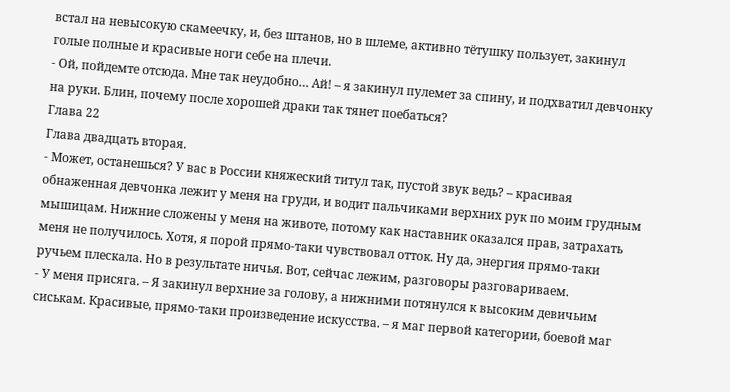встал на невысокую скамеечку, и, без штанов, но в шлеме, активно тётушку пользует, закинул голые полные и красивые ноги себе на плечи.
- Ой, пойдемте отсюда. Мне так неудобно… Ай! – я закинул пулемет за спину, и подхватил девчонку на руки. Блин, почему после хорошей драки так тянет поебаться?
Глава 22
Глава двадцать вторая.
- Может, останешься? У вас в России княжеский титул так, пустой звук ведь? – красивая обнаженная девчонка лежит у меня на груди, и водит пальчиками верхних рук по моим грудным мышицам. Нижние сложены у меня на животе, потому как наставник оказался прав, затрахать меня не получилось. Хотя, я порой прямо-таки чувствовал отток. Ну да, энергия прямо-таки ручьем плескала. Но в результате ничья. Вот, сейчас лежим, разговоры разговариваем.
- У меня присяга. – Я закинул верхние за голову, а нижними потянулся к высоким девичьим сиськам. Красивые, прямо-таки произведение искусства. – я маг первой категории, боевой маг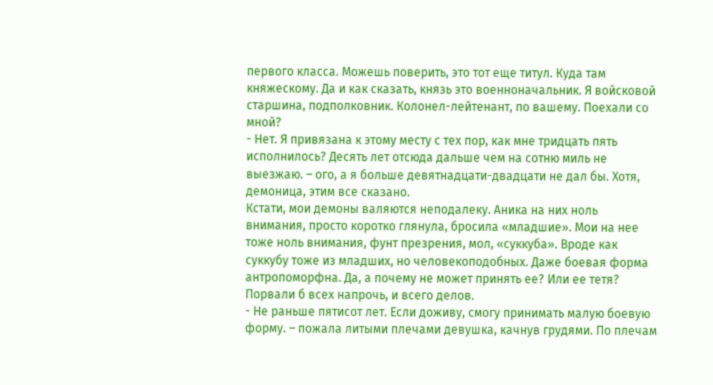первого класса. Можешь поверить, это тот еще титул. Куда там княжескому. Да и как сказать, князь это военноначальник. Я войсковой старшина, подполковник. Колонел-лейтенант, по вашему. Поехали со мной?
- Нет. Я привязана к этому месту с тех пор, как мне тридцать пять исполнилось? Десять лет отсюда дальше чем на сотню миль не выезжаю. – ого, а я больше девятнадцати-двадцати не дал бы. Хотя, демоница, этим все сказано.
Кстати, мои демоны валяются неподалеку. Аника на них ноль внимания, просто коротко глянула, бросила «младшие». Мои на нее тоже ноль внимания, фунт презрения, мол, «суккуба». Вроде как суккубу тоже из младших, но человекоподобных. Даже боевая форма антропоморфна. Да, а почему не может принять ее? Или ее тетя? Порвали б всех напрочь, и всего делов.
- Не раньше пятисот лет. Если доживу, смогу принимать малую боевую форму. – пожала литыми плечами девушка, качнув грудями. По плечам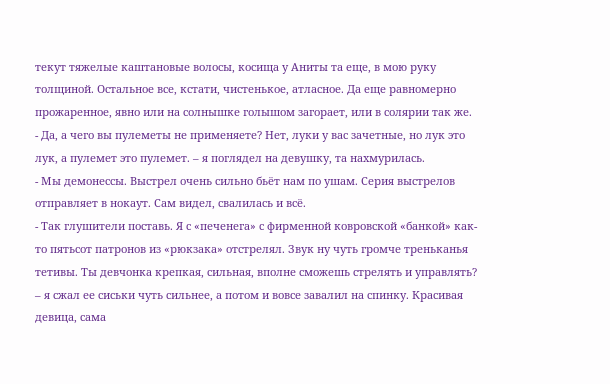текут тяжелые каштановые волосы, косища у Аниты та еще, в мою руку толщиной. Остальное все, кстати, чистенькое, атласное. Да еще равномерно прожаренное, явно или на солнышке голышом загорает, или в солярии так же.
- Да, а чего вы пулеметы не применяете? Нет, луки у вас зачетные, но лук это лук, а пулемет это пулемет. – я поглядел на девушку, та нахмурилась.
- Мы демонессы. Выстрел очень сильно бьёт нам по ушам. Серия выстрелов отправляет в нокаут. Сам видел, свалилась и всё.
- Так глушители поставь. Я с «печенега» с фирменной ковровской «банкой» как-то пятьсот патронов из «рюкзака» отстрелял. Звук ну чуть громче треньканья тетивы. Ты девчонка крепкая, сильная, вполне сможешь стрелять и управлять? – я сжал ее сиськи чуть сильнее, а потом и вовсе завалил на спинку. Красивая девица, сама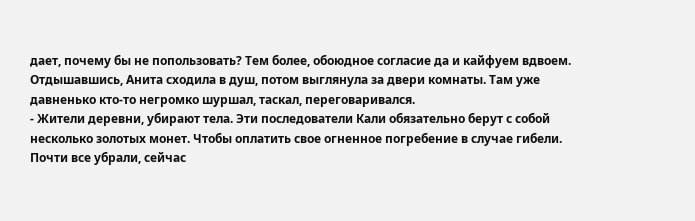дает, почему бы не попользовать? Тем более, обоюдное согласие да и кайфуем вдвоем.
Отдышавшись, Анита сходила в душ, потом выглянула за двери комнаты. Там уже давненько кто-то негромко шуршал, таскал, переговаривался.
- Жители деревни, убирают тела. Эти последователи Кали обязательно берут с собой несколько золотых монет. Чтобы оплатить свое огненное погребение в случае гибели. Почти все убрали, сейчас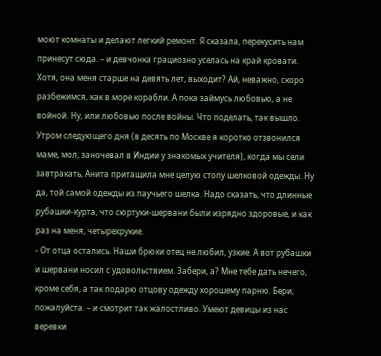моют комнаты и делают легкий ремонт. Я сказала, перекусить нам принесут сюда. – и девчонка грациозно уселась на край кровати. Хотя, она меня старше на девять лет, выходит? Ай, неважно, скоро разбежимся, как в море корабли. А пока займусь любовью, а не войной. Ну, или любовью после войны. Что поделать, так вышло.
Утром следующего дня (в десять по Москве я коротко отзвонился маме, мол, заночевал в Индии у знакомых учителя), когда мы сели завтракать, Анита притащила мне целую стопу шелковой одежды. Ну да, той самой одежды из паучьего шелка. Надо сказать, что длинные рубашки-курта, что сюртуки-шервани были изрядно здоровые, и как раз на меня, четырехрукие.
- От отца остались. Наши брюки отец не любил, узкие. А вот рубашки и шервани носил с удовольствием. Забери, а? Мне тебе дать нечего, кроме себя, а так подарю отцову одежду хорошему парню. Бери, пожалуйста. – и смотрит так жалостливо. Умеют девицы из нас веревки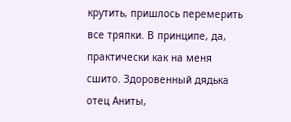крутить, пришлось перемерить все тряпки. В принципе, да, практически как на меня сшито. Здоровенный дядька отец Аниты,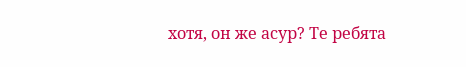хотя, он же асур? Те ребята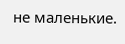не маленькие.